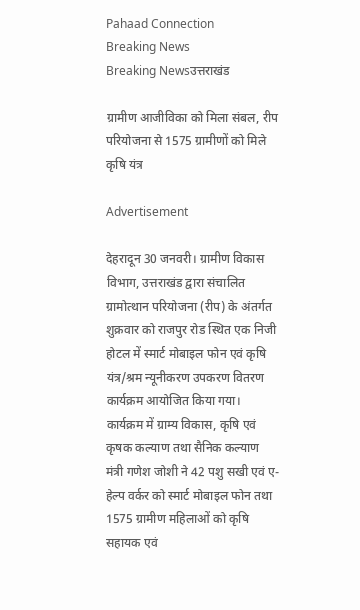Pahaad Connection
Breaking News
Breaking Newsउत्तराखंड

ग्रामीण आजीविका को मिला संबल, रीप परियोजना से 1575 ग्रामीणों को मिले कृषि यंत्र

Advertisement

देहरादून 30 जनवरी। ग्रामीण विकास विभाग, उत्तराखंड द्वारा संचालित ग्रामोत्थान परियोजना (रीप) के अंतर्गत शुक्रवार को राजपुर रोड स्थित एक निजी होटल में स्मार्ट मोबाइल फोन एवं कृषि यंत्र/श्रम न्यूनीकरण उपकरण वितरण कार्यक्रम आयोजित किया गया। कार्यक्रम में ग्राम्य विकास, कृषि एवं कृषक कल्याण तथा सैनिक कल्याण मंत्री गणेश जोशी ने 42 पशु सखी एवं ए-हेल्प वर्कर को स्मार्ट मोबाइल फोन तथा 1575 ग्रामीण महिलाओं को कृषि सहायक एवं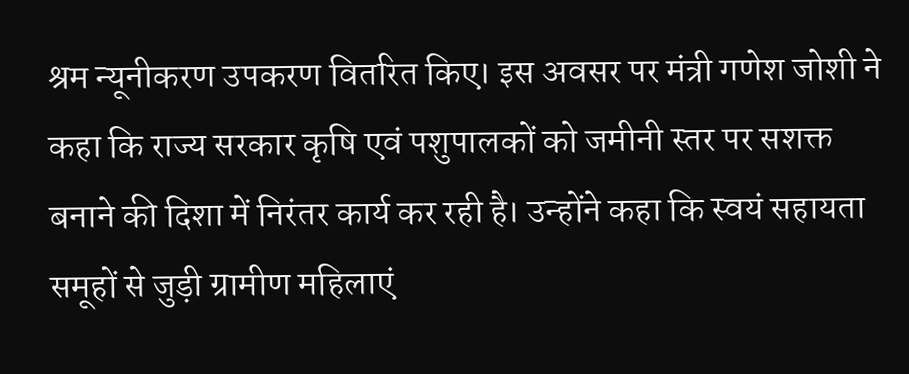श्रम न्यूनीकरण उपकरण वितरित किए। इस अवसर पर मंत्री गणेश जोशी ने कहा कि राज्य सरकार कृषि एवं पशुपालकों को जमीनी स्तर पर सशक्त बनाने की दिशा में निरंतर कार्य कर रही है। उन्होंने कहा कि स्वयं सहायता समूहों से जुड़ी ग्रामीण महिलाएं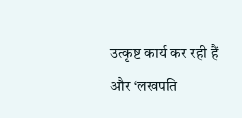उत्कृष्ट कार्य कर रही हैं और ‘लखपति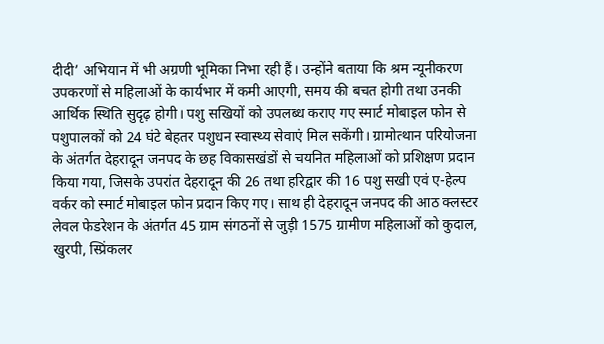दीदी’ अभियान में भी अग्रणी भूमिका निभा रही हैं। उन्होंने बताया कि श्रम न्यूनीकरण उपकरणों से महिलाओं के कार्यभार में कमी आएगी, समय की बचत होगी तथा उनकी आर्थिक स्थिति सुदृढ़ होगी। पशु सखियों को उपलब्ध कराए गए स्मार्ट मोबाइल फोन से पशुपालकों को 24 घंटे बेहतर पशुधन स्वास्थ्य सेवाएं मिल सकेंगी। ग्रामोत्थान परियोजना के अंतर्गत देहरादून जनपद के छह विकासखंडों से चयनित महिलाओं को प्रशिक्षण प्रदान किया गया, जिसके उपरांत देहरादून की 26 तथा हरिद्वार की 16 पशु सखी एवं ए-हेल्प वर्कर को स्मार्ट मोबाइल फोन प्रदान किए गए। साथ ही देहरादून जनपद की आठ क्लस्टर लेवल फेडरेशन के अंतर्गत 45 ग्राम संगठनों से जुड़ी 1575 ग्रामीण महिलाओं को कुदाल, खुरपी, स्प्रिंकलर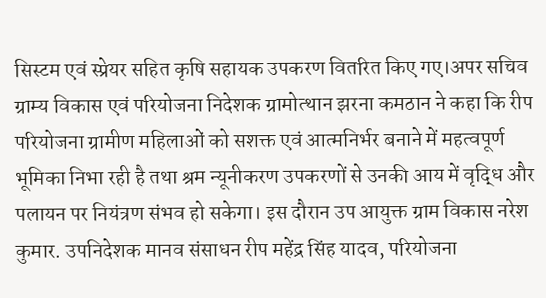सिस्टम एवं स्प्रेयर सहित कृषि सहायक उपकरण वितरित किए गए।अपर सचिव ग्राम्य विकास एवं परियोजना निदेशक ग्रामोत्थान झरना कमठान ने कहा कि रीप परियोजना ग्रामीण महिलाओं को सशक्त एवं आत्मनिर्भर बनाने में महत्वपूर्ण भूमिका निभा रही है तथा श्रम न्यूनीकरण उपकरणों से उनकी आय में वृद्धि और पलायन पर नियंत्रण संभव हो सकेगा। इस दौरान उप आयुक्त ग्राम विकास नरेश कुमार. उपनिदेशक मानव संसाधन रीप महेंद्र सिंह यादव, परियोजना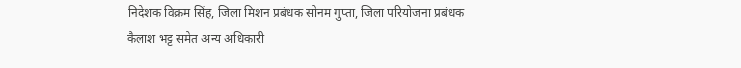निदेशक विक्रम सिंह, जिला मिशन प्रबंधक सोनम गुप्ता, जिला परियोजना प्रबंधक कैलाश भट्ट समेत अन्य अधिकारी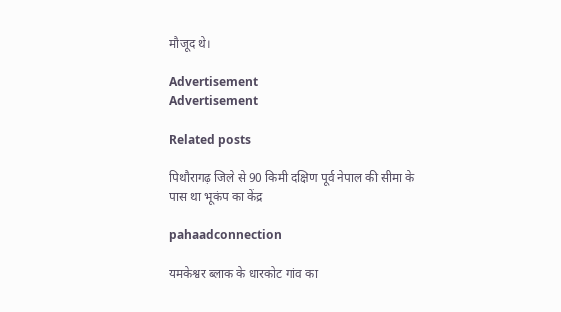मौजूद थे।

Advertisement
Advertisement

Related posts

पिथौरागढ़ जिले से 90 किमी दक्षिण पूर्व नेपाल की सीमा के पास था भूकंप का केंद्र

pahaadconnection

यमकेश्वर ब्लाक के धारकोट गांव का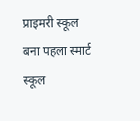प्राइमरी स्कूल बना पहला स्मार्ट स्कूल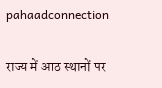pahaadconnection

राज्य में आठ स्थानों पर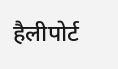हैलीपोर्ट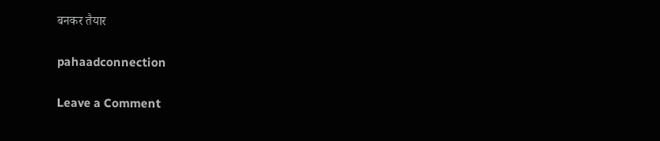बनकर तैयार

pahaadconnection

Leave a Comment